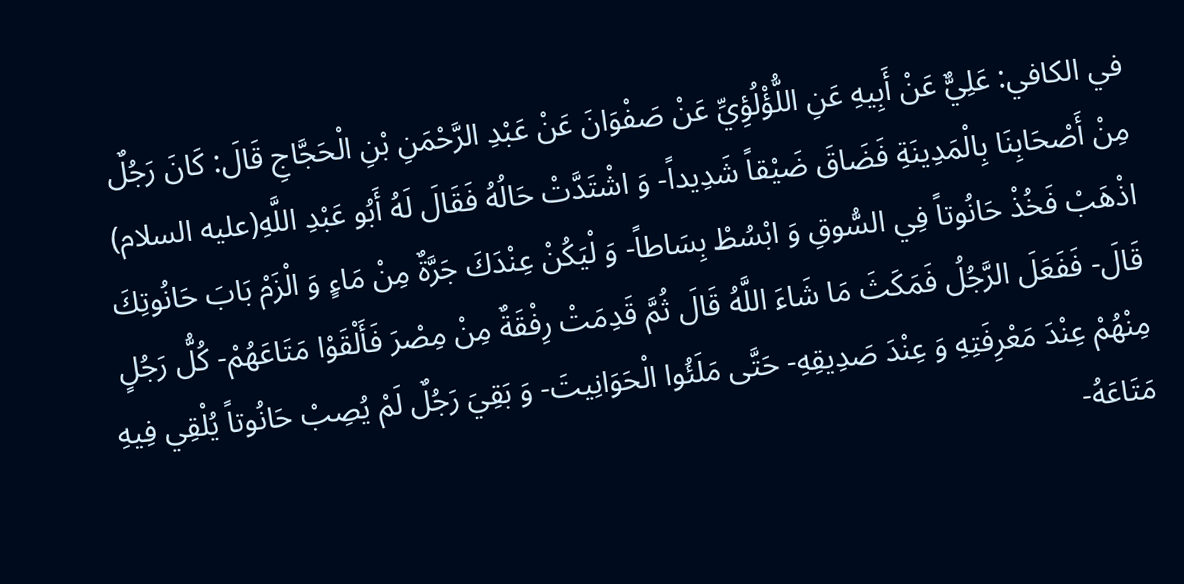في الكافي: عَلِيٌّ عَنْ أَبِيهِ عَنِ اللُّؤْلُؤِيِّ عَنْ صَفْوَانَ عَنْ عَبْدِ الرَّحْمَنِ بْنِ الْحَجَّاجِ قَالَ: كَانَ رَجُلٌ مِنْ أَصْحَابِنَا بِالْمَدِينَةِ فَضَاقَ ضَيْقاً شَدِيداً- وَ اشْتَدَّتْ حَالُهُ فَقَالَ لَهُ أَبُو عَبْدِ اللَّهِ(عليه السلام) اذْهَبْ فَخُذْ حَانُوتاً فِي السُّوقِ وَ ابْسُطْ بِسَاطاً- وَ لْيَكُنْ عِنْدَكَ جَرَّةٌ مِنْ مَاءٍ وَ الْزَمْ بَابَ حَانُوتِكَ قَالَ- فَفَعَلَ الرَّجُلُ فَمَكَثَ مَا شَاءَ اللَّهُ قَالَ ثُمَّ قَدِمَتْ رِفْقَةٌ مِنْ مِصْرَ فَأَلْقَوْا مَتَاعَهُمْ- كُلُّ رَجُلٍ مِنْهُمْ عِنْدَ مَعْرِفَتِهِ وَ عِنْدَ صَدِيقِهِ- حَتَّى مَلَئُوا الْحَوَانِيتَ- وَ بَقِيَ رَجُلٌ لَمْ يُصِبْ حَانُوتاً يُلْقِي فِيهِ مَتَاعَهُ-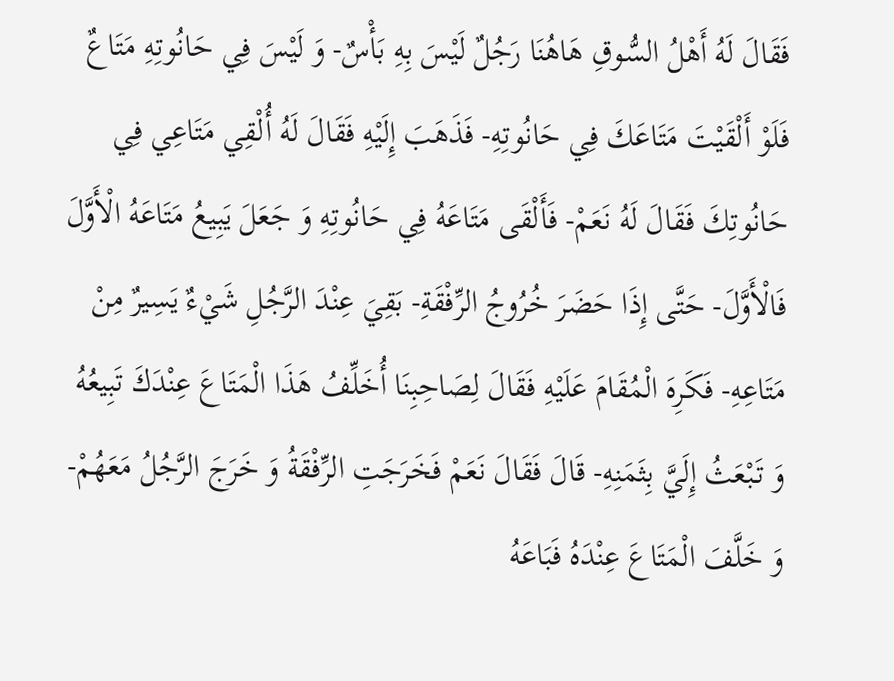فَقَالَ لَهُ أَهْلُ السُّوقِ هَاهُنَا رَجُلٌ لَيْسَ بِهِ بَأْسٌ- وَ لَيْسَ فِي حَانُوتِهِ مَتَاعٌ فَلَوْ أَلْقَيْتَ مَتَاعَكَ فِي حَانُوتِهِ- فَذَهَبَ إِلَيْهِ فَقَالَ لَهُ أُلْقِي مَتَاعِي فِي حَانُوتِكَ فَقَالَ لَهُ نَعَمْ- فَأَلْقَى مَتَاعَهُ فِي حَانُوتِهِ وَ جَعَلَ يَبِيعُ مَتَاعَهُ الْأَوَّلَ فَالْأَوَّلَ- حَتَّى إِذَا حَضَرَ خُرُوجُ الرِّفْقَةِ- بَقِيَ عِنْدَ الرَّجُلِ شَيْءٌ يَسِيرٌ مِنْ مَتَاعِهِ- فَكَرِهَ الْمُقَامَ عَلَيْهِ فَقَالَ لِصَاحِبِنَا أُخَلِّفُ هَذَا الْمَتَاعَ عِنْدَكَ تَبِيعُهُ وَ تَبْعَثُ إِلَيَّ بِثَمَنِهِ- قَالَ فَقَالَ نَعَمْ فَخَرَجَتِ الرِّفْقَةُ وَ خَرَجَ الرَّجُلُ مَعَهُمْ- وَ خَلَّفَ الْمَتَاعَ عِنْدَهُ فَبَاعَهُ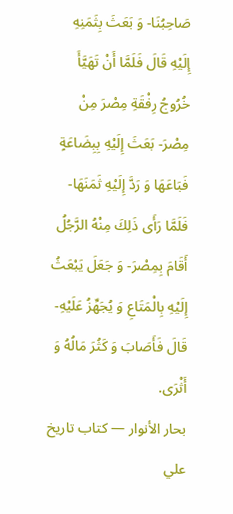صَاحِبُنَا- وَ بَعَثَ بِثَمَنِهِ إِلَيْهِ قَالَ فَلَمَّا أَنْ تَهَيَّأَ خُرُوجُ رِفْقَةِ مِصْرَ مِنْ مِصْرَ- بَعَثَ إِلَيْهِ بِبِضَاعَةٍ فَبَاعَهَا وَ رَدَّ إِلَيْهِ ثَمَنَهَا- فَلَمَّا رَأَى ذَلِكَ مِنْهُ الرَّجُلُ أَقَامَ بِمِصْرَ- وَ جَعَلَ يَبْعَثُ إِلَيْهِ بِالْمَتَاعِ وَ يُجَهِّزُ عَلَيْهِ- قَالَ فَأَصَابَ وَ كَثُرَ مَالُهُ وَ أَثْرَى.
بحار الأنوار — كتاب تاريخ علي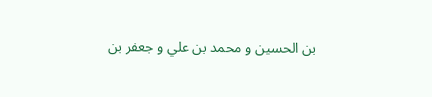بن الحسين و محمد بن علي و جعفر بن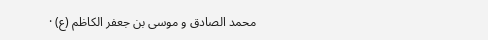محمد الصادق و موسى بن جعفر الكاظم (ع) ·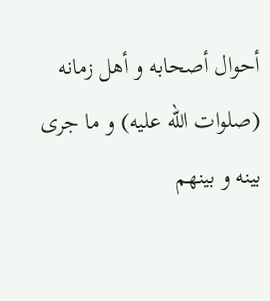أحوال أصحابه و أهل زمانه (صلوات الله عليه) و ما جرى بينه و بينهم